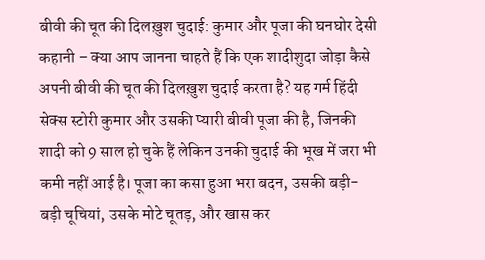बीवी की चूत की दिलख़ुश चुदाई: कुमार और पूजा की घनघोर देसी कहानी – क्या आप जानना चाहते हैं कि एक शादीशुदा जोड़ा कैसे अपनी बीवी की चूत की दिलख़ुश चुदाई करता है? यह गर्म हिंदी सेक्स स्टोरी कुमार और उसकी प्यारी बीवी पूजा की है, जिनकी शादी को 9 साल हो चुके हैं लेकिन उनकी चुदाई की भूख में जरा भी कमी नहीं आई है। पूजा का कसा हुआ भरा बदन, उसकी बड़ी-बड़ी चूचियां, उसके मोटे चूतड़, और खास कर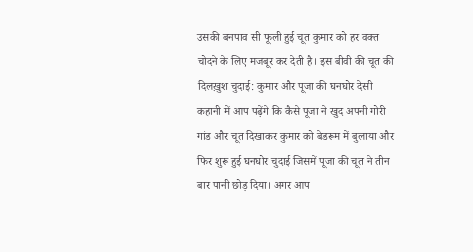उसकी बनपाव सी फूली हुई चूत कुमार को हर वक्त चोदने के लिए मजबूर कर देती है। इस बीवी की चूत की दिलख़ुश चुदाई: कुमार और पूजा की घनघोर देसी कहानी में आप पढ़ेंगे कि कैसे पूजा ने खुद अपनी गोरी गांड और चूत दिखाकर कुमार को बेडरूम में बुलाया और फिर शुरू हुई घनघोर चुदाई जिसमें पूजा की चूत ने तीन बार पानी छोड़ दिया। अगर आप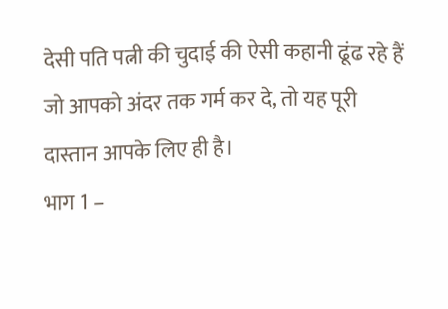देसी पति पत्नी की चुदाई की ऐसी कहानी ढूंढ रहे हैं जो आपको अंदर तक गर्म कर दे, तो यह पूरी दास्तान आपके लिए ही है।
भाग 1 –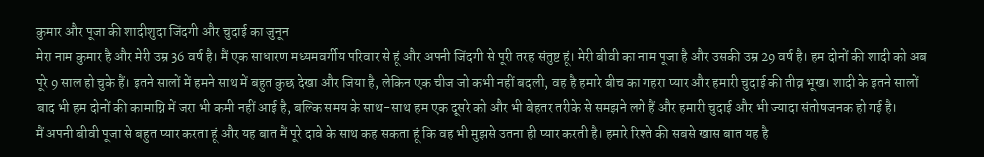कुमार और पूजा की शादीशुदा जिंदगी और चुदाई का जुनून
मेरा नाम कुमार है और मेरी उम्र 36 वर्ष है। मैं एक साधारण मध्यमवर्गीय परिवार से हूं और अपनी जिंदगी से पूरी तरह संतुष्ट हूं। मेरी बीवी का नाम पूजा है और उसकी उम्र 29 वर्ष है। हम दोनों की शादी को अब पूरे 9 साल हो चुके हैं। इतने सालों में हमने साथ में बहुत कुछ देखा और जिया है, लेकिन एक चीज जो कभी नहीं बदली, वह है हमारे बीच का गहरा प्यार और हमारी चुदाई की तीव्र भूख। शादी के इतने सालों बाद भी हम दोनों की कामाग्नि में जरा भी कमी नहीं आई है, बल्कि समय के साथ-साथ हम एक दूसरे को और भी बेहतर तरीके से समझने लगे हैं और हमारी चुदाई और भी ज्यादा संतोषजनक हो गई है।
मैं अपनी बीवी पूजा से बहुत प्यार करता हूं और यह बात मैं पूरे दावे के साथ कह सकता हूं कि वह भी मुझसे उतना ही प्यार करती है। हमारे रिश्ते की सबसे खास बात यह है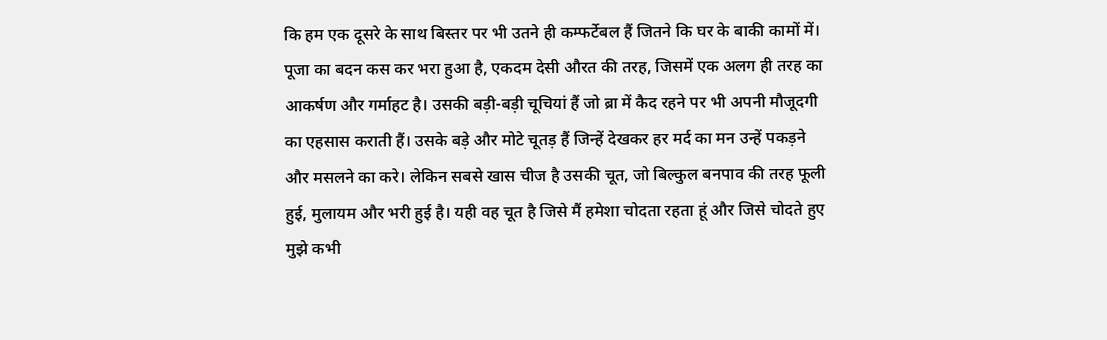कि हम एक दूसरे के साथ बिस्तर पर भी उतने ही कम्फर्टेबल हैं जितने कि घर के बाकी कामों में। पूजा का बदन कस कर भरा हुआ है, एकदम देसी औरत की तरह, जिसमें एक अलग ही तरह का आकर्षण और गर्माहट है। उसकी बड़ी-बड़ी चूचियां हैं जो ब्रा में कैद रहने पर भी अपनी मौजूदगी का एहसास कराती हैं। उसके बड़े और मोटे चूतड़ हैं जिन्हें देखकर हर मर्द का मन उन्हें पकड़ने और मसलने का करे। लेकिन सबसे खास चीज है उसकी चूत, जो बिल्कुल बनपाव की तरह फूली हुई, मुलायम और भरी हुई है। यही वह चूत है जिसे मैं हमेशा चोदता रहता हूं और जिसे चोदते हुए मुझे कभी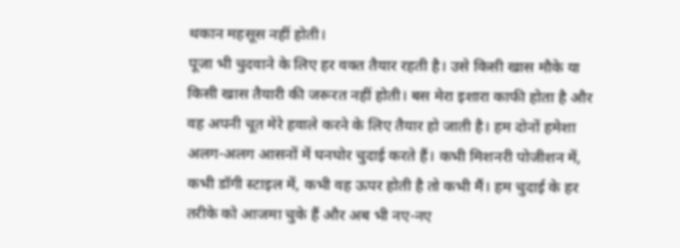थकान महसूस नहीं होती।
पूजा भी चुदवाने के लिए हर वक्त तैयार रहती है। उसे किसी खास मौके या किसी खास तैयारी की जरूरत नहीं होती। बस मेरा इशारा काफी होता है और वह अपनी चूत मेरे हवाले करने के लिए तैयार हो जाती है। हम दोनों हमेशा अलग-अलग आसनों में घनघोर चुदाई करते हैं। कभी मिशनरी पोजीशन में, कभी डॉगी स्टाइल में, कभी वह ऊपर होती है तो कभी मैं। हम चुदाई के हर तरीके को आजमा चुके हैं और अब भी नए-नए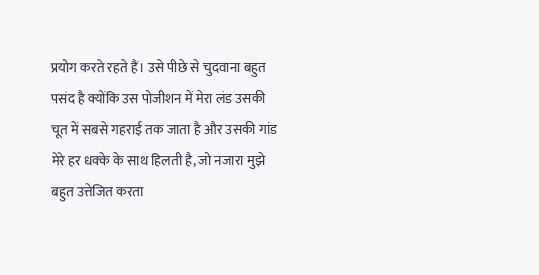प्रयोग करते रहते हैं। उसे पीछे से चुदवाना बहुत पसंद है क्योंकि उस पोजीशन में मेरा लंड उसकी चूत में सबसे गहराई तक जाता है और उसकी गांड मेरे हर धक्के के साथ हिलती है, जो नजारा मुझे बहुत उत्तेजित करता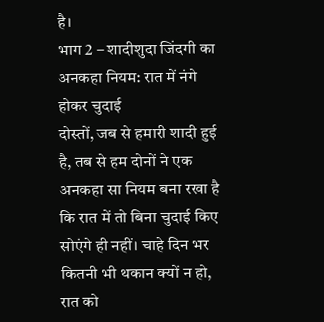है।
भाग 2 – शादीशुदा जिंदगी का अनकहा नियम: रात में नंगे होकर चुदाई
दोस्तों, जब से हमारी शादी हुई है, तब से हम दोनों ने एक अनकहा सा नियम बना रखा है कि रात में तो बिना चुदाई किए सोएंगे ही नहीं। चाहे दिन भर कितनी भी थकान क्यों न हो, रात को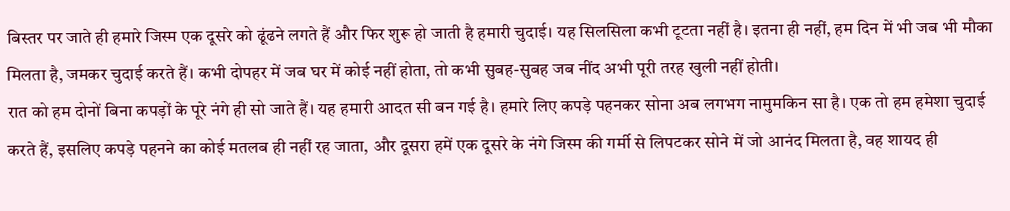बिस्तर पर जाते ही हमारे जिस्म एक दूसरे को ढूंढने लगते हैं और फिर शुरू हो जाती है हमारी चुदाई। यह सिलसिला कभी टूटता नहीं है। इतना ही नहीं, हम दिन में भी जब भी मौका मिलता है, जमकर चुदाई करते हैं। कभी दोपहर में जब घर में कोई नहीं होता, तो कभी सुबह-सुबह जब नींद अभी पूरी तरह खुली नहीं होती।
रात को हम दोनों बिना कपड़ों के पूरे नंगे ही सो जाते हैं। यह हमारी आदत सी बन गई है। हमारे लिए कपड़े पहनकर सोना अब लगभग नामुमकिन सा है। एक तो हम हमेशा चुदाई करते हैं, इसलिए कपड़े पहनने का कोई मतलब ही नहीं रह जाता, और दूसरा हमें एक दूसरे के नंगे जिस्म की गर्मी से लिपटकर सोने में जो आनंद मिलता है, वह शायद ही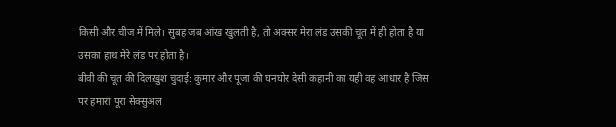किसी और चीज में मिले। सुबह जब आंख खुलती है, तो अक्सर मेरा लंड उसकी चूत में ही होता है या उसका हाथ मेरे लंड पर होता है।
बीवी की चूत की दिलख़ुश चुदाई: कुमार और पूजा की घनघोर देसी कहानी का यही वह आधार है जिस पर हमारा पूरा सेक्सुअल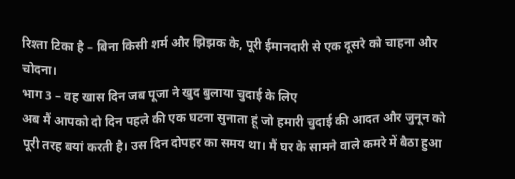रिश्ता टिका है – बिना किसी शर्म और झिझक के, पूरी ईमानदारी से एक दूसरे को चाहना और चोदना।
भाग 3 – वह खास दिन जब पूजा ने खुद बुलाया चुदाई के लिए
अब मैं आपको दो दिन पहले की एक घटना सुनाता हूं जो हमारी चुदाई की आदत और जुनून को पूरी तरह बयां करती है। उस दिन दोपहर का समय था। मैं घर के सामने वाले कमरे में बैठा हुआ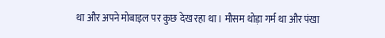था और अपने मोबाइल पर कुछ देख रहा था। मौसम थोड़ा गर्म था और पंखा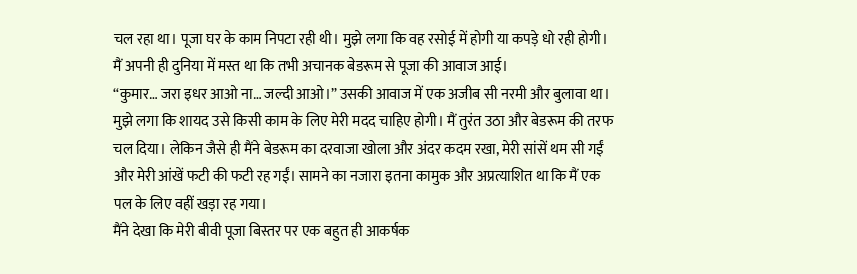चल रहा था। पूजा घर के काम निपटा रही थी। मुझे लगा कि वह रसोई में होगी या कपड़े धो रही होगी। मैं अपनी ही दुनिया में मस्त था कि तभी अचानक बेडरूम से पूजा की आवाज आई।
“कुमार… जरा इधर आओ ना… जल्दी आओ।” उसकी आवाज में एक अजीब सी नरमी और बुलावा था। मुझे लगा कि शायद उसे किसी काम के लिए मेरी मदद चाहिए होगी। मैं तुरंत उठा और बेडरूम की तरफ चल दिया। लेकिन जैसे ही मैंने बेडरूम का दरवाजा खोला और अंदर कदम रखा, मेरी सांसें थम सी गईं और मेरी आंखें फटी की फटी रह गईं। सामने का नजारा इतना कामुक और अप्रत्याशित था कि मैं एक पल के लिए वहीं खड़ा रह गया।
मैंने देखा कि मेरी बीवी पूजा बिस्तर पर एक बहुत ही आकर्षक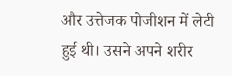और उत्तेजक पोजीशन में लेटी हुई थी। उसने अपने शरीर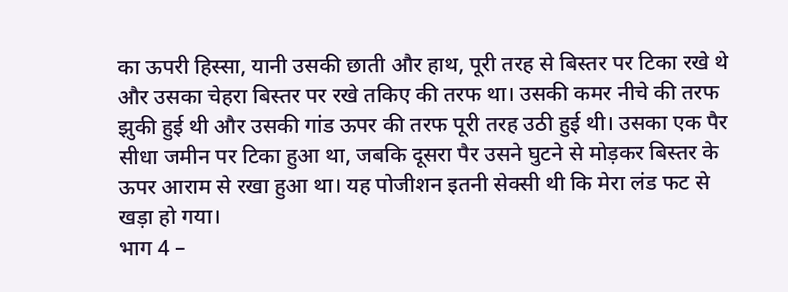का ऊपरी हिस्सा, यानी उसकी छाती और हाथ, पूरी तरह से बिस्तर पर टिका रखे थे और उसका चेहरा बिस्तर पर रखे तकिए की तरफ था। उसकी कमर नीचे की तरफ झुकी हुई थी और उसकी गांड ऊपर की तरफ पूरी तरह उठी हुई थी। उसका एक पैर सीधा जमीन पर टिका हुआ था, जबकि दूसरा पैर उसने घुटने से मोड़कर बिस्तर के ऊपर आराम से रखा हुआ था। यह पोजीशन इतनी सेक्सी थी कि मेरा लंड फट से खड़ा हो गया।
भाग 4 –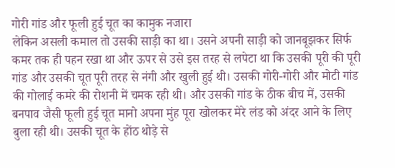गोरी गांड और फूली हुई चूत का कामुक नजारा
लेकिन असली कमाल तो उसकी साड़ी का था। उसने अपनी साड़ी को जानबूझकर सिर्फ कमर तक ही पहन रखा था और ऊपर से उसे इस तरह से लपेटा था कि उसकी पूरी की पूरी गांड और उसकी चूत पूरी तरह से नंगी और खुली हुई थी। उसकी गोरी-गोरी और मोटी गांड की गोलाई कमरे की रोशनी में चमक रही थी। और उसकी गांड के ठीक बीच में, उसकी बनपाव जैसी फूली हुई चूत मानो अपना मुंह पूरा खोलकर मेरे लंड को अंदर आने के लिए बुला रही थी। उसकी चूत के होंठ थोड़े से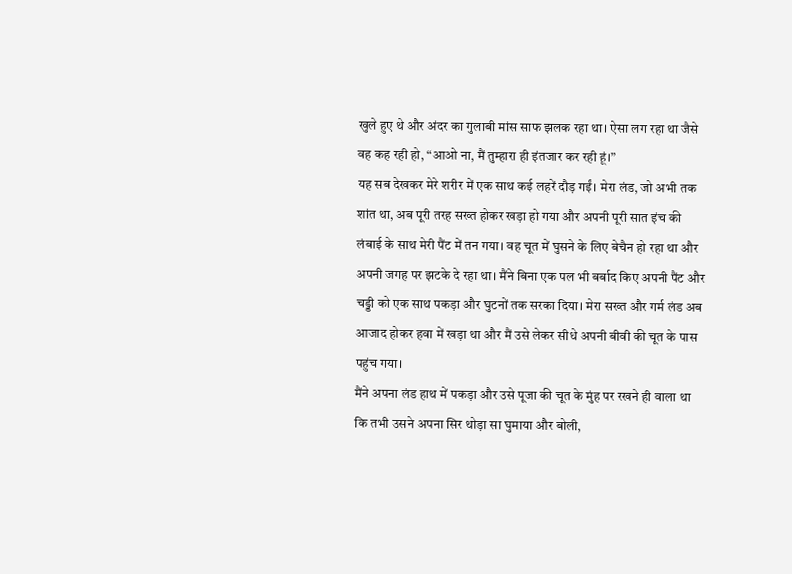खुले हुए थे और अंदर का गुलाबी मांस साफ झलक रहा था। ऐसा लग रहा था जैसे वह कह रही हो, “आओ ना, मैं तुम्हारा ही इंतजार कर रही हूं।”
यह सब देखकर मेरे शरीर में एक साथ कई लहरें दौड़ गईं। मेरा लंड, जो अभी तक शांत था, अब पूरी तरह सख्त होकर खड़ा हो गया और अपनी पूरी सात इंच की लंबाई के साथ मेरी पैंट में तन गया। वह चूत में घुसने के लिए बेचैन हो रहा था और अपनी जगह पर झटके दे रहा था। मैंने बिना एक पल भी बर्बाद किए अपनी पैंट और चड्डी को एक साथ पकड़ा और घुटनों तक सरका दिया। मेरा सख्त और गर्म लंड अब आजाद होकर हवा में खड़ा था और मैं उसे लेकर सीधे अपनी बीवी की चूत के पास पहुंच गया।
मैंने अपना लंड हाथ में पकड़ा और उसे पूजा की चूत के मुंह पर रखने ही वाला था कि तभी उसने अपना सिर थोड़ा सा घुमाया और बोली,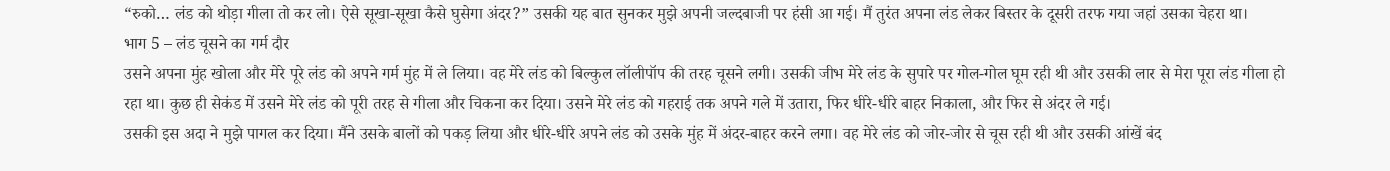“रुको… लंड को थोड़ा गीला तो कर लो। ऐसे सूखा-सूखा कैसे घुसेगा अंदर?” उसकी यह बात सुनकर मुझे अपनी जल्दबाजी पर हंसी आ गई। मैं तुरंत अपना लंड लेकर बिस्तर के दूसरी तरफ गया जहां उसका चेहरा था।
भाग 5 – लंड चूसने का गर्म दौर
उसने अपना मुंह खोला और मेरे पूरे लंड को अपने गर्म मुंह में ले लिया। वह मेरे लंड को बिल्कुल लॉलीपॉप की तरह चूसने लगी। उसकी जीभ मेरे लंड के सुपारे पर गोल-गोल घूम रही थी और उसकी लार से मेरा पूरा लंड गीला हो रहा था। कुछ ही सेकंड में उसने मेरे लंड को पूरी तरह से गीला और चिकना कर दिया। उसने मेरे लंड को गहराई तक अपने गले में उतारा, फिर धीरे-धीरे बाहर निकाला, और फिर से अंदर ले गई।
उसकी इस अदा ने मुझे पागल कर दिया। मैंने उसके बालों को पकड़ लिया और धीरे-धीरे अपने लंड को उसके मुंह में अंदर-बाहर करने लगा। वह मेरे लंड को जोर-जोर से चूस रही थी और उसकी आंखें बंद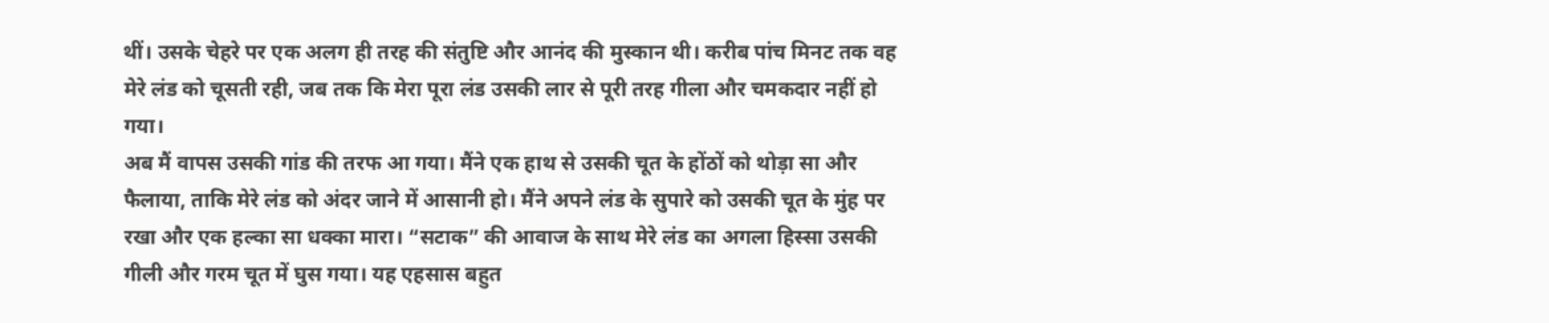थीं। उसके चेहरे पर एक अलग ही तरह की संतुष्टि और आनंद की मुस्कान थी। करीब पांच मिनट तक वह मेरे लंड को चूसती रही, जब तक कि मेरा पूरा लंड उसकी लार से पूरी तरह गीला और चमकदार नहीं हो गया।
अब मैं वापस उसकी गांड की तरफ आ गया। मैंने एक हाथ से उसकी चूत के होंठों को थोड़ा सा और फैलाया, ताकि मेरे लंड को अंदर जाने में आसानी हो। मैंने अपने लंड के सुपारे को उसकी चूत के मुंह पर रखा और एक हल्का सा धक्का मारा। “सटाक” की आवाज के साथ मेरे लंड का अगला हिस्सा उसकी गीली और गरम चूत में घुस गया। यह एहसास बहुत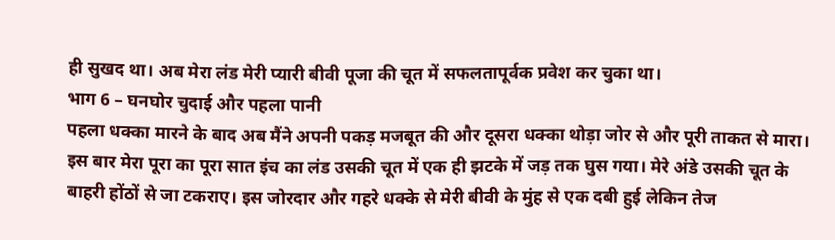ही सुखद था। अब मेरा लंड मेरी प्यारी बीवी पूजा की चूत में सफलतापूर्वक प्रवेश कर चुका था।
भाग 6 – घनघोर चुदाई और पहला पानी
पहला धक्का मारने के बाद अब मैंने अपनी पकड़ मजबूत की और दूसरा धक्का थोड़ा जोर से और पूरी ताकत से मारा। इस बार मेरा पूरा का पूरा सात इंच का लंड उसकी चूत में एक ही झटके में जड़ तक घुस गया। मेरे अंडे उसकी चूत के बाहरी होंठों से जा टकराए। इस जोरदार और गहरे धक्के से मेरी बीवी के मुंह से एक दबी हुई लेकिन तेज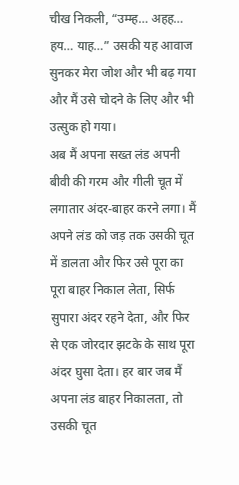चीख निकली, “उम्म्ह… अहह… हय… याह…” उसकी यह आवाज सुनकर मेरा जोश और भी बढ़ गया और मैं उसे चोदने के लिए और भी उत्सुक हो गया।
अब मैं अपना सख्त लंड अपनी बीवी की गरम और गीली चूत में लगातार अंदर-बाहर करने लगा। मैं अपने लंड को जड़ तक उसकी चूत में डालता और फिर उसे पूरा का पूरा बाहर निकाल लेता, सिर्फ सुपारा अंदर रहने देता, और फिर से एक जोरदार झटके के साथ पूरा अंदर घुसा देता। हर बार जब मैं अपना लंड बाहर निकालता, तो उसकी चूत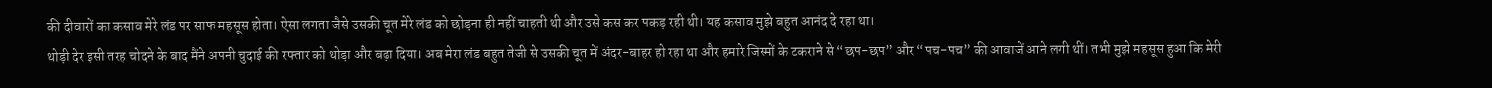की दीवारों का कसाव मेरे लंड पर साफ महसूस होता। ऐसा लगता जैसे उसकी चूत मेरे लंड को छोड़ना ही नहीं चाहती थी और उसे कस कर पकड़ रही थी। यह कसाव मुझे बहुत आनंद दे रहा था।
थोड़ी देर इसी तरह चोदने के बाद मैंने अपनी चुदाई की रफ्तार को थोड़ा और बढ़ा दिया। अब मेरा लंड बहुत तेजी से उसकी चूत में अंदर-बाहर हो रहा था और हमारे जिस्मों के टकराने से “छप-छप” और “पच-पच” की आवाजें आने लगी थीं। तभी मुझे महसूस हुआ कि मेरी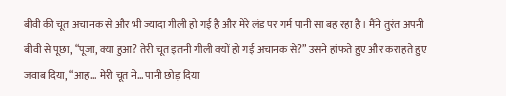बीवी की चूत अचानक से और भी ज्यादा गीली हो गई है और मेरे लंड पर गर्म पानी सा बह रहा है। मैंने तुरंत अपनी बीवी से पूछा, “पूजा, क्या हुआ? तेरी चूत इतनी गीली क्यों हो गई अचानक से?” उसने हांफते हुए और कराहते हुए जवाब दिया, “आह… मेरी चूत ने… पानी छोड़ दिया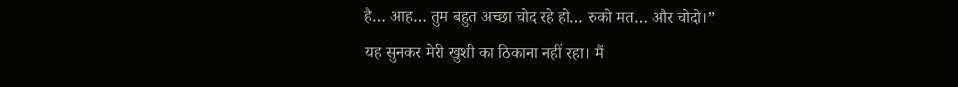है… आह… तुम बहुत अच्छा चोद रहे हो… रुको मत… और चोदो।”
यह सुनकर मेरी खुशी का ठिकाना नहीं रहा। मैं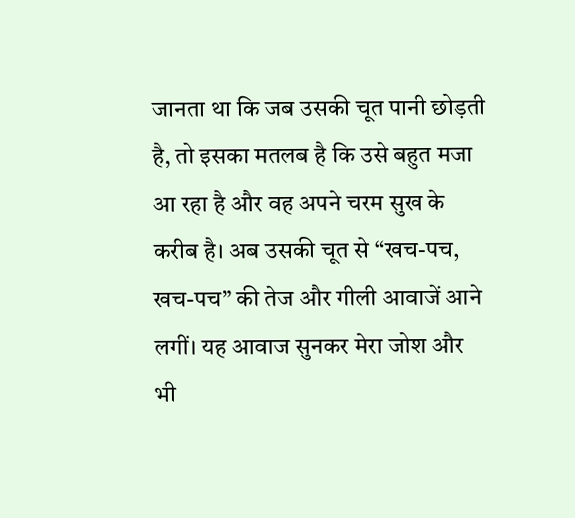जानता था कि जब उसकी चूत पानी छोड़ती है, तो इसका मतलब है कि उसे बहुत मजा आ रहा है और वह अपने चरम सुख के करीब है। अब उसकी चूत से “खच-पच, खच-पच” की तेज और गीली आवाजें आने लगीं। यह आवाज सुनकर मेरा जोश और भी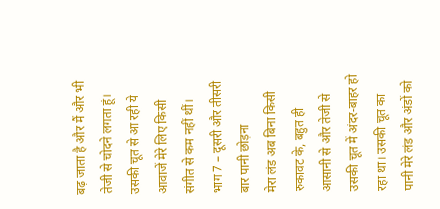बढ़ जाता है और मैं और भी तेजी से चोदने लगता हूं। उसकी चूत से आ रही ये आवाजें मेरे लिए किसी संगीत से कम नहीं थीं।
भाग 7 – दूसरी और तीसरी बार पानी छोड़ना
मेरा लंड अब बिना किसी रुकावट के, बहुत ही आसानी से और तेजी से उसकी चूत में अंदर-बाहर हो रहा था। उसकी चूत का पानी मेरे लंड और अंडों को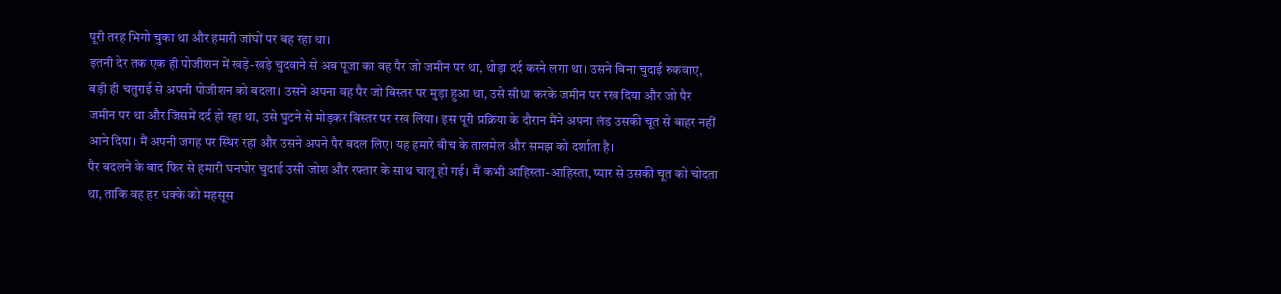पूरी तरह भिगो चुका था और हमारी जांघों पर बह रहा था।
इतनी देर तक एक ही पोजीशन में खड़े-खड़े चुदवाने से अब पूजा का वह पैर जो जमीन पर था, थोड़ा दर्द करने लगा था। उसने बिना चुदाई रुकवाए, बड़ी ही चतुराई से अपनी पोजीशन को बदला। उसने अपना वह पैर जो बिस्तर पर मुड़ा हुआ था, उसे सीधा करके जमीन पर रख दिया और जो पैर जमीन पर था और जिसमें दर्द हो रहा था, उसे घुटने से मोड़कर बिस्तर पर रख लिया। इस पूरी प्रक्रिया के दौरान मैंने अपना लंड उसकी चूत से बाहर नहीं आने दिया। मैं अपनी जगह पर स्थिर रहा और उसने अपने पैर बदल लिए। यह हमारे बीच के तालमेल और समझ को दर्शाता है।
पैर बदलने के बाद फिर से हमारी घनघोर चुदाई उसी जोश और रफ्तार के साथ चालू हो गई। मैं कभी आहिस्ता-आहिस्ता, प्यार से उसकी चूत को चोदता था, ताकि वह हर धक्के को महसूस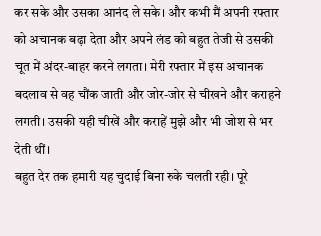कर सके और उसका आनंद ले सके। और कभी मैं अपनी रफ्तार को अचानक बढ़ा देता और अपने लंड को बहुत तेजी से उसकी चूत में अंदर-बाहर करने लगता। मेरी रफ्तार में इस अचानक बदलाव से वह चौंक जाती और जोर-जोर से चीखने और कराहने लगती। उसकी यही चीखें और कराहें मुझे और भी जोश से भर देती थीं।
बहुत देर तक हमारी यह चुदाई बिना रुके चलती रही। पूरे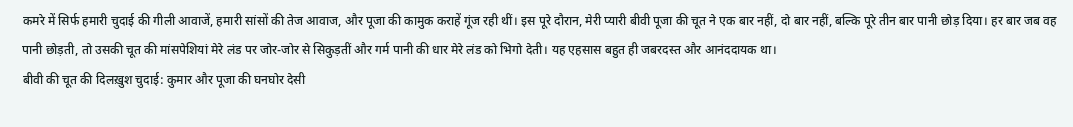कमरे में सिर्फ हमारी चुदाई की गीली आवाजें, हमारी सांसों की तेज आवाज, और पूजा की कामुक कराहें गूंज रही थीं। इस पूरे दौरान, मेरी प्यारी बीवी पूजा की चूत ने एक बार नहीं, दो बार नहीं, बल्कि पूरे तीन बार पानी छोड़ दिया। हर बार जब वह पानी छोड़ती, तो उसकी चूत की मांसपेशियां मेरे लंड पर जोर-जोर से सिकुड़तीं और गर्म पानी की धार मेरे लंड को भिगो देती। यह एहसास बहुत ही जबरदस्त और आनंददायक था।
बीवी की चूत की दिलख़ुश चुदाई: कुमार और पूजा की घनघोर देसी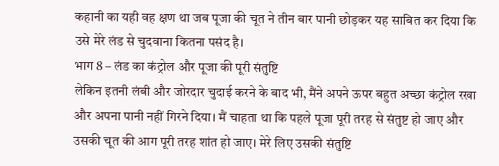कहानी का यही वह क्षण था जब पूजा की चूत ने तीन बार पानी छोड़कर यह साबित कर दिया कि उसे मेरे लंड से चुदवाना कितना पसंद है।
भाग 8 – लंड का कंट्रोल और पूजा की पूरी संतुष्टि
लेकिन इतनी लंबी और जोरदार चुदाई करने के बाद भी, मैंने अपने ऊपर बहुत अच्छा कंट्रोल रखा और अपना पानी नहीं गिरने दिया। मैं चाहता था कि पहले पूजा पूरी तरह से संतुष्ट हो जाए और उसकी चूत की आग पूरी तरह शांत हो जाए। मेरे लिए उसकी संतुष्टि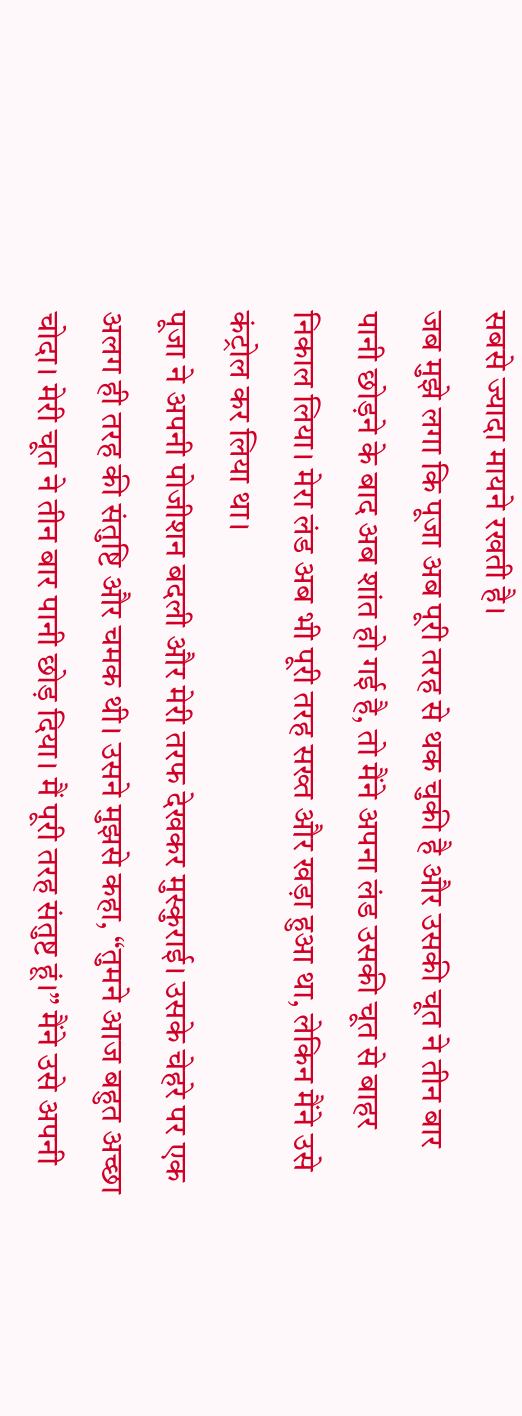सबसे ज्यादा मायने रखती है।
जब मुझे लगा कि पूजा अब पूरी तरह से थक चुकी है और उसकी चूत ने तीन बार पानी छोड़ने के बाद अब शांत हो गई है, तो मैंने अपना लंड उसकी चूत से बाहर निकाल लिया। मेरा लंड अब भी पूरी तरह सख्त और खड़ा हुआ था, लेकिन मैंने उसे कंट्रोल कर लिया था।
पूजा ने अपनी पोजीशन बदली और मेरी तरफ देखकर मुस्कुराई। उसके चेहरे पर एक अलग ही तरह की संतुष्टि और चमक थी। उसने मुझसे कहा, “तुमने आज बहुत अच्छा चोदा। मेरी चूत ने तीन बार पानी छोड़ दिया। मैं पूरी तरह संतुष्ट हूं।” मैंने उसे अपनी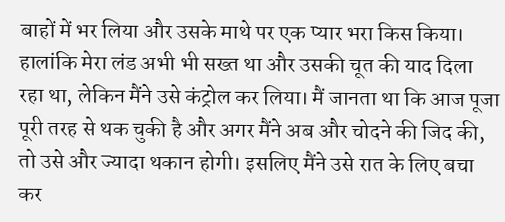बाहों में भर लिया और उसके माथे पर एक प्यार भरा किस किया।
हालांकि मेरा लंड अभी भी सख्त था और उसकी चूत की याद दिला रहा था, लेकिन मैंने उसे कंट्रोल कर लिया। मैं जानता था कि आज पूजा पूरी तरह से थक चुकी है और अगर मैंने अब और चोदने की जिद की, तो उसे और ज्यादा थकान होगी। इसलिए मैंने उसे रात के लिए बचा कर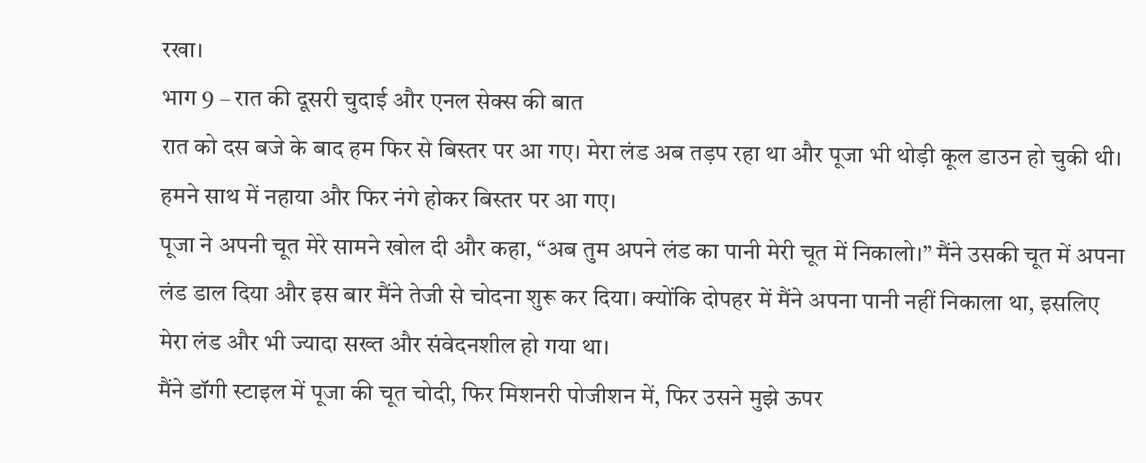रखा।
भाग 9 – रात की दूसरी चुदाई और एनल सेक्स की बात
रात को दस बजे के बाद हम फिर से बिस्तर पर आ गए। मेरा लंड अब तड़प रहा था और पूजा भी थोड़ी कूल डाउन हो चुकी थी। हमने साथ में नहाया और फिर नंगे होकर बिस्तर पर आ गए।
पूजा ने अपनी चूत मेरे सामने खोल दी और कहा, “अब तुम अपने लंड का पानी मेरी चूत में निकालो।” मैंने उसकी चूत में अपना लंड डाल दिया और इस बार मैंने तेजी से चोदना शुरू कर दिया। क्योंकि दोपहर में मैंने अपना पानी नहीं निकाला था, इसलिए मेरा लंड और भी ज्यादा सख्त और संवेदनशील हो गया था।
मैंने डॉगी स्टाइल में पूजा की चूत चोदी, फिर मिशनरी पोजीशन में, फिर उसने मुझे ऊपर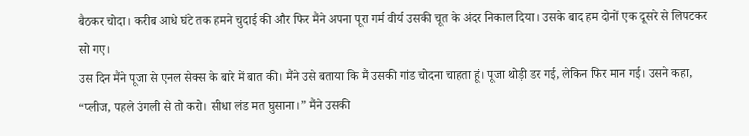बैठकर चोदा। करीब आधे घंटे तक हमने चुदाई की और फिर मैंने अपना पूरा गर्म वीर्य उसकी चूत के अंदर निकाल दिया। उसके बाद हम दोनों एक दूसरे से लिपटकर सो गए।
उस दिन मैंने पूजा से एनल सेक्स के बारे में बात की। मैंने उसे बताया कि मैं उसकी गांड चोदना चाहता हूं। पूजा थोड़ी डर गई, लेकिन फिर मान गई। उसने कहा, “प्लीज, पहले उंगली से तो करो। सीधा लंड मत घुसाना।” मैंने उसकी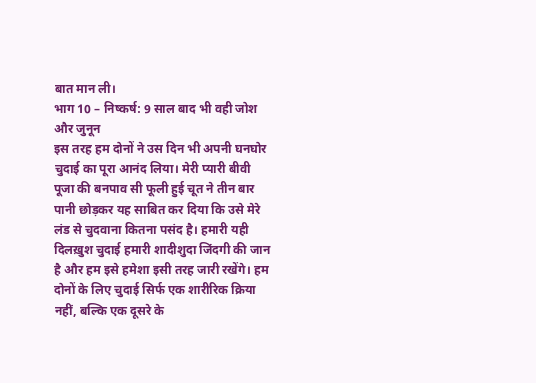बात मान ली।
भाग 10 – निष्कर्ष: 9 साल बाद भी वही जोश और जुनून
इस तरह हम दोनों ने उस दिन भी अपनी घनघोर चुदाई का पूरा आनंद लिया। मेरी प्यारी बीवी पूजा की बनपाव सी फूली हुई चूत ने तीन बार पानी छोड़कर यह साबित कर दिया कि उसे मेरे लंड से चुदवाना कितना पसंद है। हमारी यही दिलख़ुश चुदाई हमारी शादीशुदा जिंदगी की जान है और हम इसे हमेशा इसी तरह जारी रखेंगे। हम दोनों के लिए चुदाई सिर्फ एक शारीरिक क्रिया नहीं, बल्कि एक दूसरे के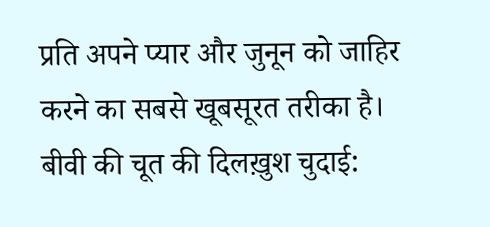प्रति अपने प्यार और जुनून को जाहिर करने का सबसे खूबसूरत तरीका है।
बीवी की चूत की दिलख़ुश चुदाई: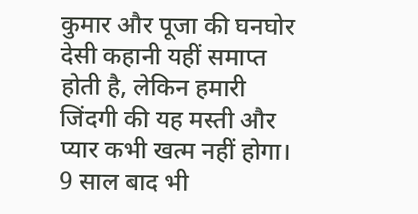कुमार और पूजा की घनघोर देसी कहानी यहीं समाप्त होती है, लेकिन हमारी जिंदगी की यह मस्ती और प्यार कभी खत्म नहीं होगा। 9 साल बाद भी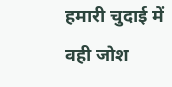हमारी चुदाई में वही जोश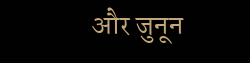और जुनून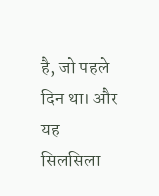है, जो पहले दिन था। और यह सिलसिला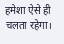हमेशा ऐसे ही चलता रहेगा।